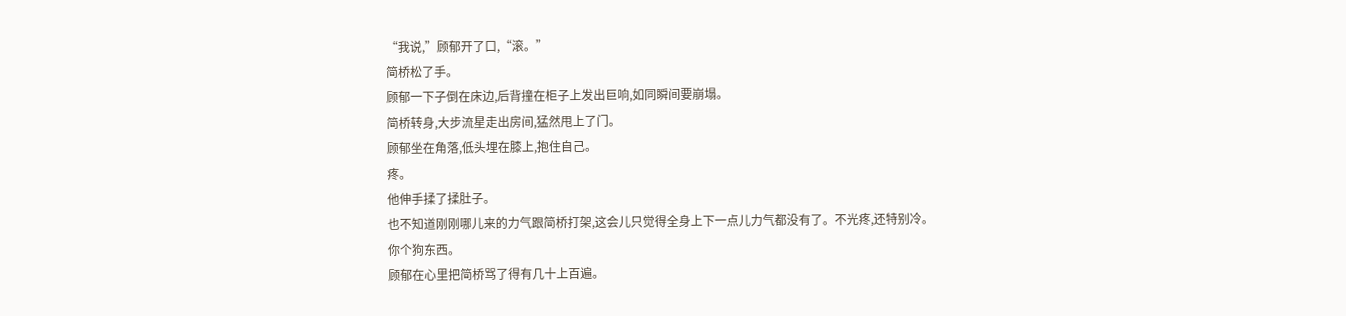“我说,”顾郁开了口,“滚。”
简桥松了手。
顾郁一下子倒在床边,后背撞在柜子上发出巨响,如同瞬间要崩塌。
简桥转身,大步流星走出房间,猛然甩上了门。
顾郁坐在角落,低头埋在膝上,抱住自己。
疼。
他伸手揉了揉肚子。
也不知道刚刚哪儿来的力气跟简桥打架,这会儿只觉得全身上下一点儿力气都没有了。不光疼,还特别冷。
你个狗东西。
顾郁在心里把简桥骂了得有几十上百遍。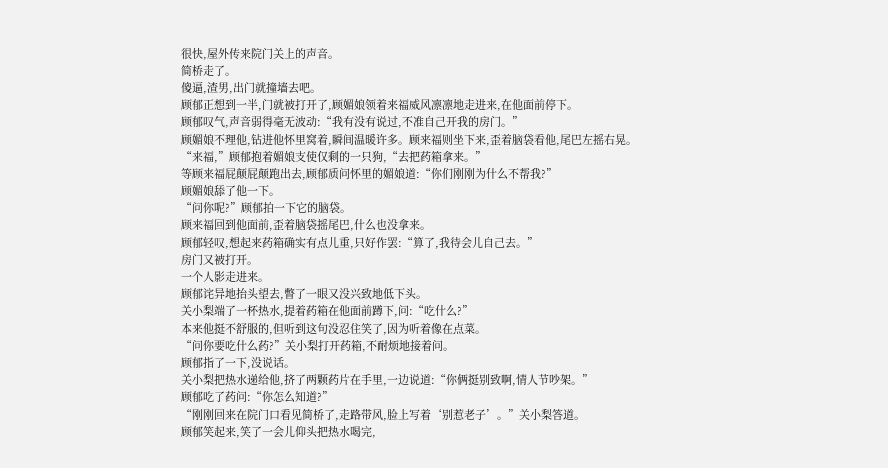很快,屋外传来院门关上的声音。
简桥走了。
傻逼,渣男,出门就撞墙去吧。
顾郁正想到一半,门就被打开了,顾媚娘领着来福威风凛凛地走进来,在他面前停下。
顾郁叹气,声音弱得毫无波动:“我有没有说过,不准自己开我的房门。”
顾媚娘不理他,钻进他怀里窝着,瞬间温暖许多。顾来福则坐下来,歪着脑袋看他,尾巴左摇右晃。
“来福,”顾郁抱着媚娘支使仅剩的一只狗,“去把药箱拿来。”
等顾来福屁颠屁颠跑出去,顾郁质问怀里的媚娘道:“你们刚刚为什么不帮我?”
顾媚娘舔了他一下。
“问你呢?”顾郁拍一下它的脑袋。
顾来福回到他面前,歪着脑袋摇尾巴,什么也没拿来。
顾郁轻叹,想起来药箱确实有点儿重,只好作罢:“算了,我待会儿自己去。”
房门又被打开。
一个人影走进来。
顾郁诧异地抬头望去,瞥了一眼又没兴致地低下头。
关小梨端了一杯热水,提着药箱在他面前蹲下,问:“吃什么?”
本来他挺不舒服的,但听到这句没忍住笑了,因为听着像在点菜。
“问你要吃什么药?”关小梨打开药箱,不耐烦地接着问。
顾郁指了一下,没说话。
关小梨把热水递给他,挤了两颗药片在手里,一边说道:“你俩挺别致啊,情人节吵架。”
顾郁吃了药问:“你怎么知道?”
“刚刚回来在院门口看见简桥了,走路带风,脸上写着‘别惹老子’。”关小梨答道。
顾郁笑起来,笑了一会儿仰头把热水喝完,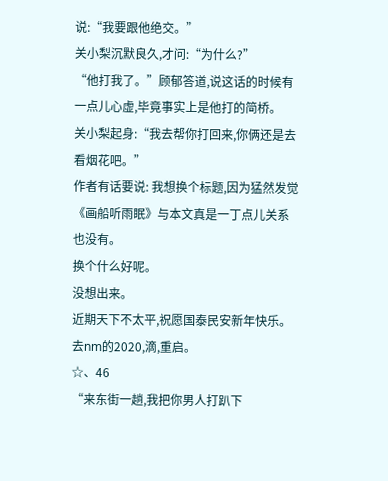说:“我要跟他绝交。”
关小梨沉默良久,才问:“为什么?”
“他打我了。”顾郁答道,说这话的时候有一点儿心虚,毕竟事实上是他打的简桥。
关小梨起身:“我去帮你打回来,你俩还是去看烟花吧。”
作者有话要说: 我想换个标题,因为猛然发觉《画船听雨眠》与本文真是一丁点儿关系也没有。
换个什么好呢。
没想出来。
近期天下不太平,祝愿国泰民安新年快乐。
去nm的2020,滴,重启。
☆、46
“来东街一趟,我把你男人打趴下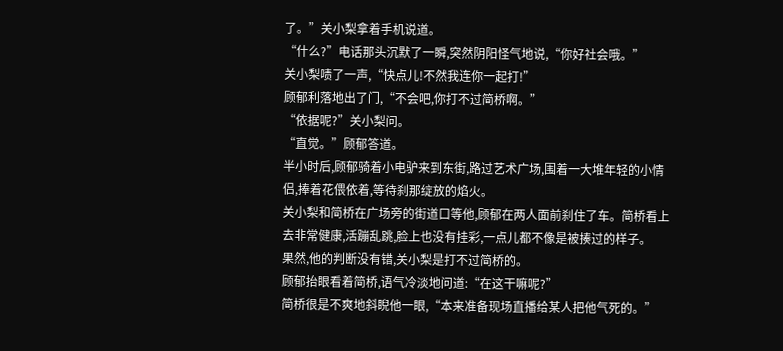了。”关小梨拿着手机说道。
“什么?”电话那头沉默了一瞬,突然阴阳怪气地说,“你好社会哦。”
关小梨啧了一声,“快点儿!不然我连你一起打!”
顾郁利落地出了门,“不会吧,你打不过简桥啊。”
“依据呢?”关小梨问。
“直觉。”顾郁答道。
半小时后,顾郁骑着小电驴来到东街,路过艺术广场,围着一大堆年轻的小情侣,捧着花偎依着,等待刹那绽放的焰火。
关小梨和简桥在广场旁的街道口等他,顾郁在两人面前刹住了车。简桥看上去非常健康,活蹦乱跳,脸上也没有挂彩,一点儿都不像是被揍过的样子。
果然,他的判断没有错,关小梨是打不过简桥的。
顾郁抬眼看着简桥,语气冷淡地问道:“在这干嘛呢?”
简桥很是不爽地斜睨他一眼,“本来准备现场直播给某人把他气死的。”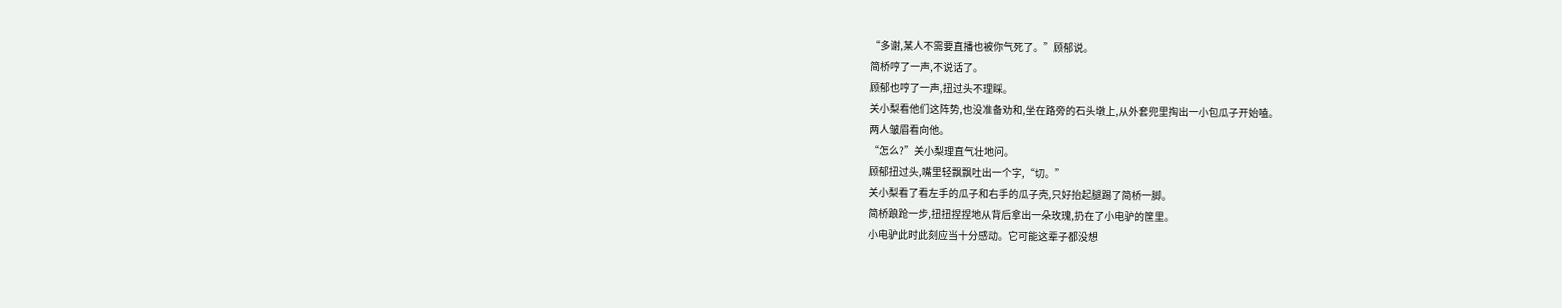“多谢,某人不需要直播也被你气死了。”顾郁说。
简桥哼了一声,不说话了。
顾郁也哼了一声,扭过头不理睬。
关小梨看他们这阵势,也没准备劝和,坐在路旁的石头墩上,从外套兜里掏出一小包瓜子开始嗑。
两人皱眉看向他。
“怎么?”关小梨理直气壮地问。
顾郁扭过头,嘴里轻飘飘吐出一个字,“切。”
关小梨看了看左手的瓜子和右手的瓜子壳,只好抬起腿踢了简桥一脚。
简桥踉跄一步,扭扭捏捏地从背后拿出一朵玫瑰,扔在了小电驴的筐里。
小电驴此时此刻应当十分感动。它可能这辈子都没想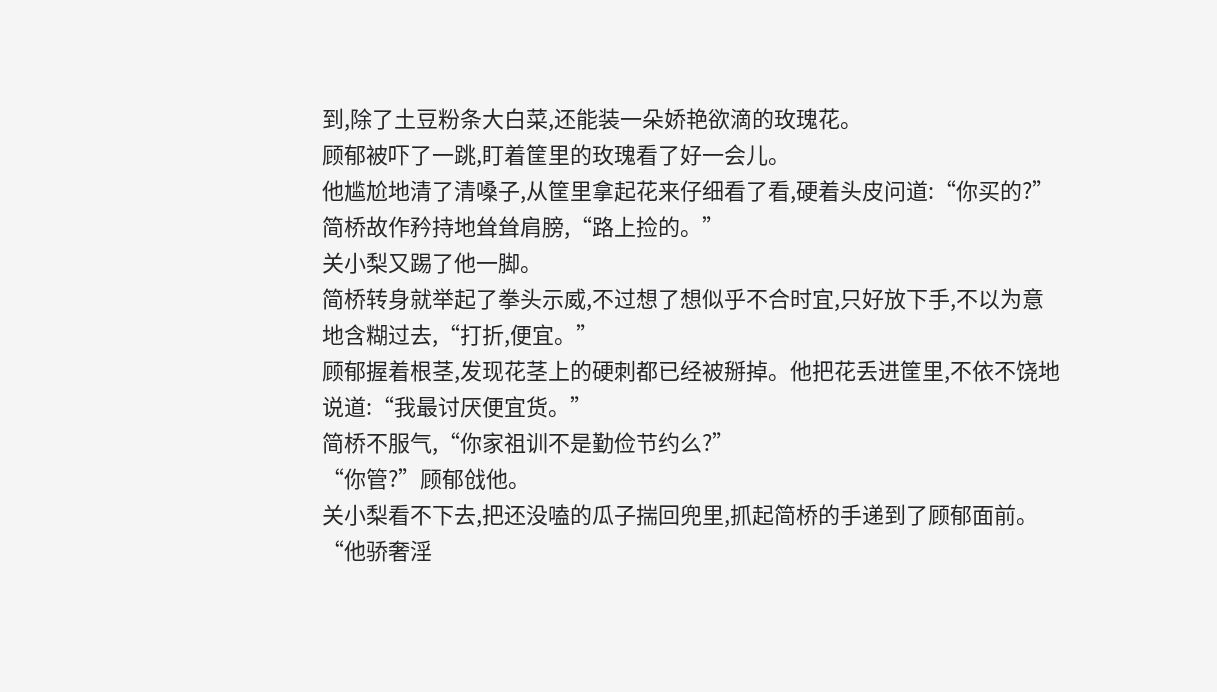到,除了土豆粉条大白菜,还能装一朵娇艳欲滴的玫瑰花。
顾郁被吓了一跳,盯着筐里的玫瑰看了好一会儿。
他尴尬地清了清嗓子,从筐里拿起花来仔细看了看,硬着头皮问道:“你买的?”
简桥故作矜持地耸耸肩膀,“路上捡的。”
关小梨又踢了他一脚。
简桥转身就举起了拳头示威,不过想了想似乎不合时宜,只好放下手,不以为意地含糊过去,“打折,便宜。”
顾郁握着根茎,发现花茎上的硬刺都已经被掰掉。他把花丢进筐里,不依不饶地说道:“我最讨厌便宜货。”
简桥不服气,“你家祖训不是勤俭节约么?”
“你管?”顾郁戗他。
关小梨看不下去,把还没嗑的瓜子揣回兜里,抓起简桥的手递到了顾郁面前。
“他骄奢淫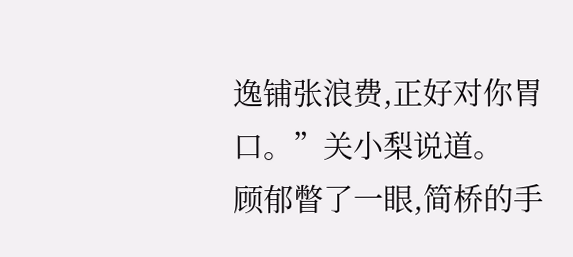逸铺张浪费,正好对你胃口。”关小梨说道。
顾郁瞥了一眼,简桥的手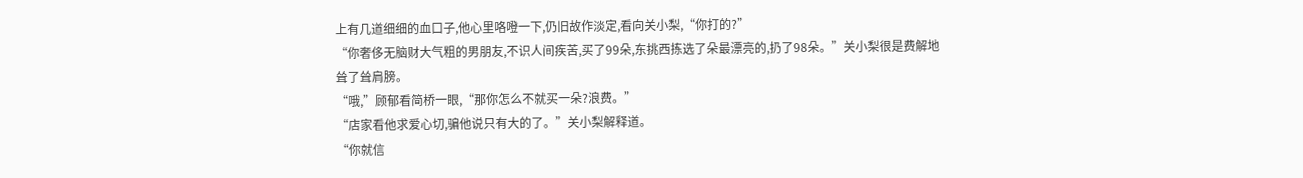上有几道细细的血口子,他心里咯噔一下,仍旧故作淡定,看向关小梨,“你打的?”
“你奢侈无脑财大气粗的男朋友,不识人间疾苦,买了99朵,东挑西拣选了朵最漂亮的,扔了98朵。”关小梨很是费解地耸了耸肩膀。
“哦,”顾郁看简桥一眼,“那你怎么不就买一朵?浪费。”
“店家看他求爱心切,骗他说只有大的了。”关小梨解释道。
“你就信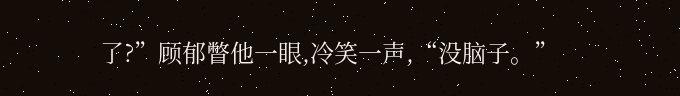了?”顾郁瞥他一眼,冷笑一声,“没脑子。”